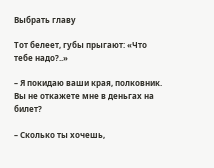Выбрать главу

Тот белеет, губы прыгают: «Что тебе надо?..»

– Я покидаю ваши края, полковник. Вы не откажете мне в деньгах на билет?

– Сколько ты хочешь,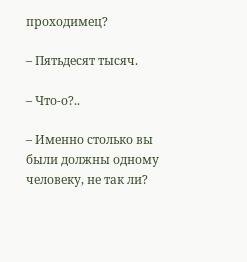проходимец?

– Пятьдесят тысяч.

– Что-о?..

– Именно столько вы были должны одному человеку, не так ли?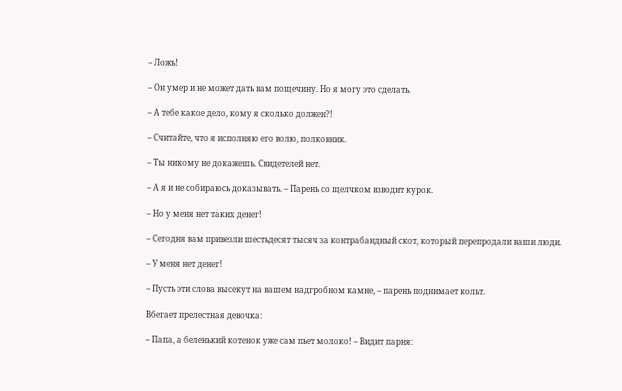– Ложь!

– Он умер и не может дать вам пощечину. Но я могу это сделать.

– А тебе какое дело, кому я сколько должен?!

– Считайте, что я исполняю его волю, полковник.

– Ты никому не докажешь. Свидетелей нет.

– А я и не собираюсь доказывать. – Парень со щелчком взводит курок.

– Но у меня нет таких денег!

– Сегодня вам привезли шестьдесят тысяч за контрабандный скот, который перепродали ваши люди.

– У меня нет денег!

– Пусть эти слова высекут на вашем надгробном камне, – парень поднимает кольт.

Вбегает прелестная девочка:

– Папа, а беленький котенок уже сам пьет молоко! – Видит парня: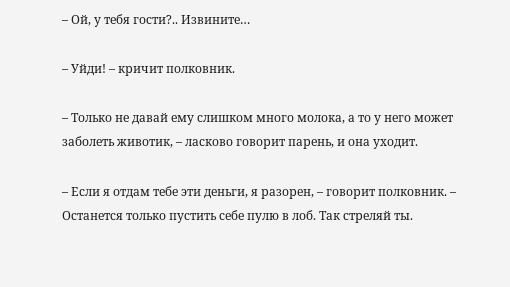– Ой, у тебя гости?.. Извините…

– Уйди! – кричит полковник.

– Только не давай ему слишком много молока, а то у него может заболеть животик, – ласково говорит парень, и она уходит.

– Если я отдам тебе эти деньги, я разорен, – говорит полковник. – Останется только пустить себе пулю в лоб. Так стреляй ты.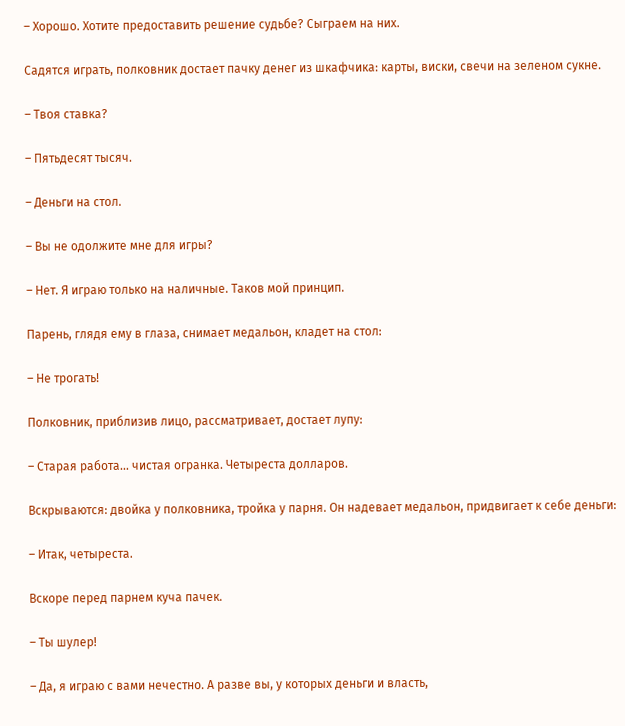– Хорошо. Хотите предоставить решение судьбе? Сыграем на них.

Садятся играть, полковник достает пачку денег из шкафчика: карты, виски, свечи на зеленом сукне.

– Твоя ставка?

– Пятьдесят тысяч.

– Деньги на стол.

– Вы не одолжите мне для игры?

– Нет. Я играю только на наличные. Таков мой принцип.

Парень, глядя ему в глаза, снимает медальон, кладет на стол:

– Не трогать!

Полковник, приблизив лицо, рассматривает, достает лупу:

– Старая работа… чистая огранка. Четыреста долларов.

Вскрываются: двойка у полковника, тройка у парня. Он надевает медальон, придвигает к себе деньги:

– Итак, четыреста.

Вскоре перед парнем куча пачек.

– Ты шулер!

– Да, я играю с вами нечестно. А разве вы, у которых деньги и власть,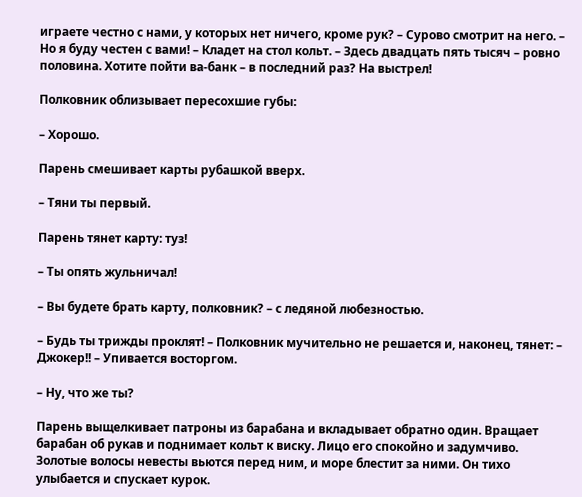играете честно с нами, у которых нет ничего, кроме рук? – Сурово смотрит на него. – Но я буду честен с вами! – Кладет на стол кольт. – Здесь двадцать пять тысяч – ровно половина. Хотите пойти ва-банк – в последний раз? На выстрел!

Полковник облизывает пересохшие губы:

– Хорошо.

Парень смешивает карты рубашкой вверх.

– Тяни ты первый.

Парень тянет карту: туз!

– Ты опять жульничал!

– Вы будете брать карту, полковник? – с ледяной любезностью.

– Будь ты трижды проклят! – Полковник мучительно не решается и, наконец, тянет: – Джокер!! – Упивается восторгом.

– Ну, что же ты?

Парень выщелкивает патроны из барабана и вкладывает обратно один. Вращает барабан об рукав и поднимает кольт к виску. Лицо его спокойно и задумчиво. Золотые волосы невесты вьются перед ним, и море блестит за ними. Он тихо улыбается и спускает курок.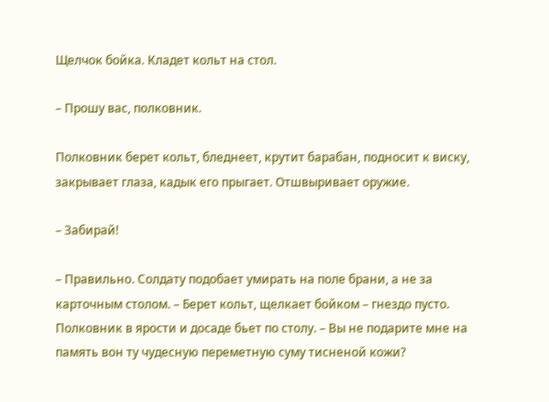Щелчок бойка. Кладет кольт на стол.

– Прошу вас, полковник.

Полковник берет кольт, бледнеет, крутит барабан, подносит к виску, закрывает глаза, кадык его прыгает. Отшвыривает оружие.

– Забирай!

– Правильно. Солдату подобает умирать на поле брани, а не за карточным столом. – Берет кольт, щелкает бойком – гнездо пусто. Полковник в ярости и досаде бьет по столу. – Вы не подарите мне на память вон ту чудесную переметную суму тисненой кожи?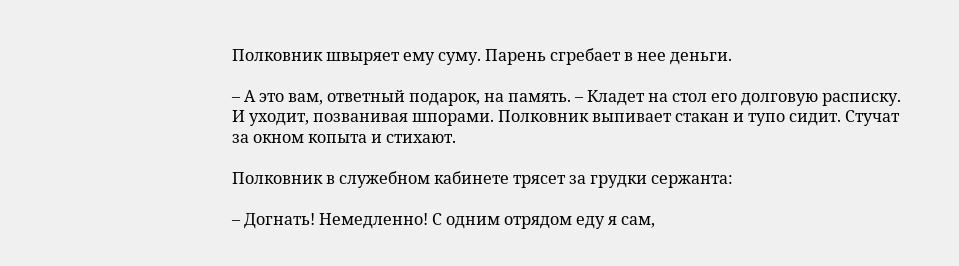Полковник швыряет ему суму. Парень сгребает в нее деньги.

– А это вам, ответный подарок, на память. – Кладет на стол его долговую расписку. И уходит, позванивая шпорами. Полковник выпивает стакан и тупо сидит. Стучат за окном копыта и стихают.

Полковник в служебном кабинете трясет за грудки сержанта:

– Догнать! Немедленно! С одним отрядом еду я сам,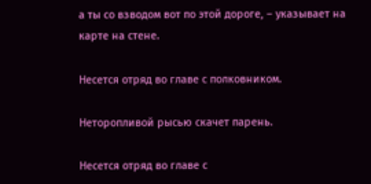а ты со взводом вот по этой дороге, – указывает на карте на стене.

Несется отряд во главе с полковником.

Неторопливой рысью скачет парень.

Несется отряд во главе с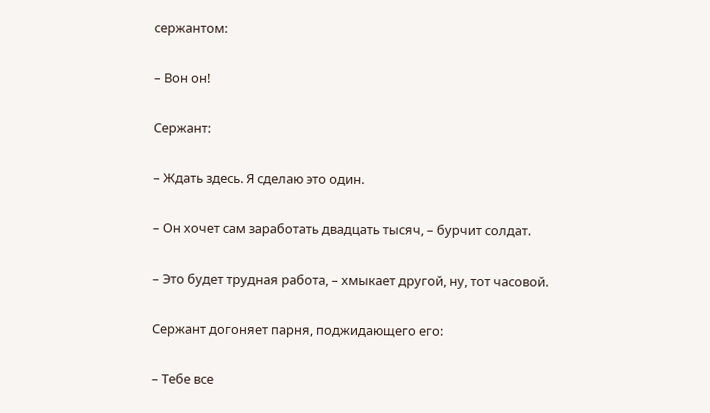сержантом:

– Вон он!

Сержант:

– Ждать здесь. Я сделаю это один.

– Он хочет сам заработать двадцать тысяч, – бурчит солдат.

– Это будет трудная работа, – хмыкает другой, ну, тот часовой.

Сержант догоняет парня, поджидающего его:

– Тебе все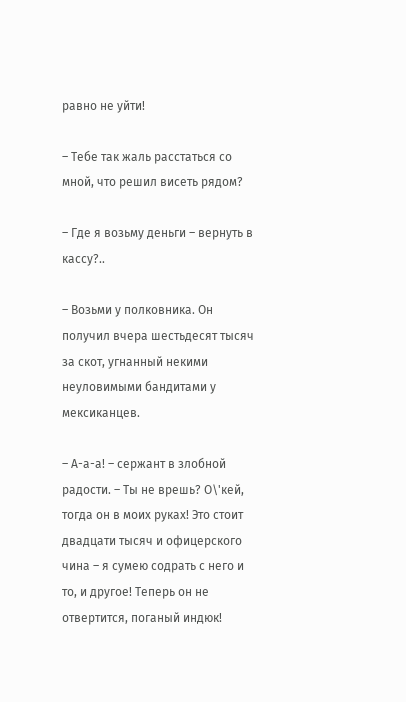равно не уйти!

– Тебе так жаль расстаться со мной, что решил висеть рядом?

– Где я возьму деньги – вернуть в кассу?..

– Возьми у полковника. Он получил вчера шестьдесят тысяч за скот, угнанный некими неуловимыми бандитами у мексиканцев.

– А-а-а! – сержант в злобной радости. – Ты не врешь? О\'кей, тогда он в моих руках! Это стоит двадцати тысяч и офицерского чина – я сумею содрать с него и то, и другое! Теперь он не отвертится, поганый индюк!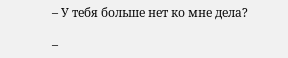– У тебя больше нет ко мне дела?

–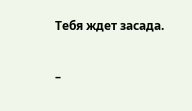Тебя ждет засада.

–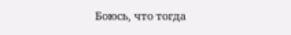Боюсь, что тогда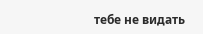тебе не видать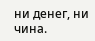ни денег, ни чина.